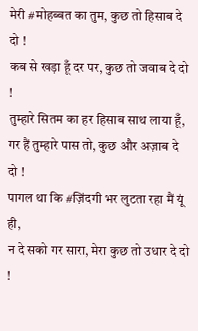मेरी #मोहब्बत का तुम, कुछ तो हिसाब दे दो !
कब से खड़ा हूँ दर पर, कुछ तो जवाब दे दो !
तुम्हारे सितम का हर हिसाब साथ लाया हूँ,
गर हैं तुम्हारे पास तो, कुछ और अज़ाब दे दो !
पागल था कि #ज़िंदगी भर लुटता रहा मैं यूं ही,
न दे सको गर सारा, मेरा कुछ तो उधार दे दो !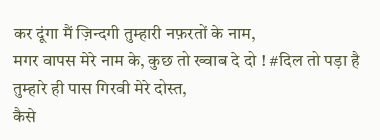कर दूंगा मैं ज़िन्दगी तुम्हारी नफ़रतों के नाम,
मगर वापस मेरे नाम के, कुछ तो ख्वाब दे दो ! #दिल तो पड़ा है तुम्हारे ही पास गिरवी मेरे दोस्त,
कैसे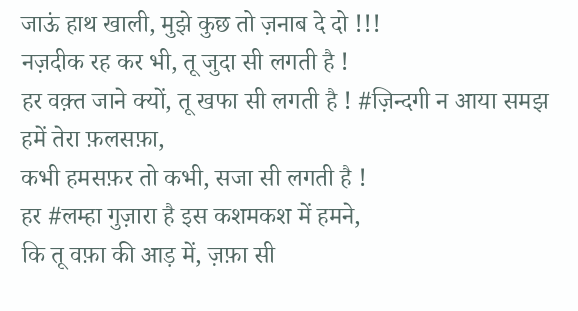जाऊं हाथ खाली, मुझे कुछ तो ज़नाब दे दो !!!
नज़दीक रह कर भी, तू जुदा सी लगती है !
हर वक़्त जाने क्यों, तू खफा सी लगती है ! #ज़िन्दगी न आया समझ हमें तेरा फ़लसफ़ा,
कभी हमसफ़र तो कभी, सजा सी लगती है !
हर #लम्हा गुज़ारा है इस कशमकश में हमने,
कि तू वफ़ा की आड़ में, ज़फ़ा सी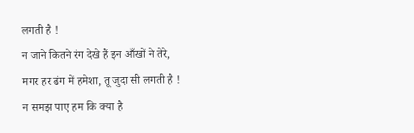लगती है !
न जाने कितने रंग देखे हैं इन आँखों ने तेरे,
मगर हर ढंग में हमेशा, तू जुदा सी लगती है !
न समझ पाए हम कि क्या है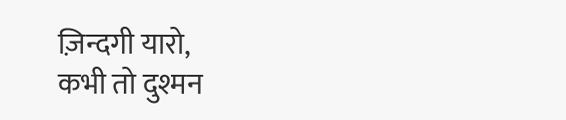ज़िन्दगी यारो,
कभी तो दुश्मन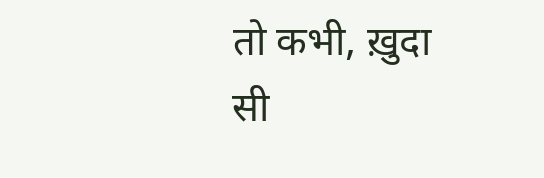तो कभी, ख़ुदा सी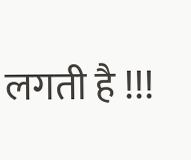लगती है !!!